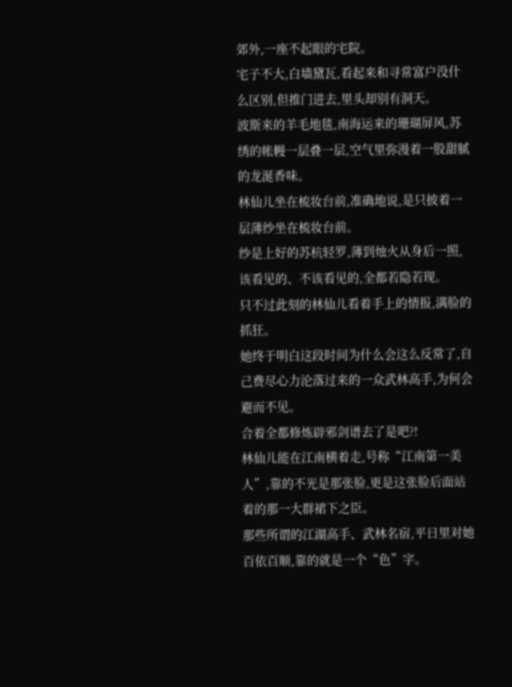郊外,一座不起眼的宅院。
宅子不大,白墙黛瓦,看起来和寻常富户没什么区别,但推门进去,里头却别有洞天。
波斯来的羊毛地毯,南海运来的珊瑚屏风,苏绣的帐幔一层叠一层,空气里弥漫着一股甜腻的龙涎香味。
林仙儿坐在梳妆台前,准确地说,是只披着一层薄纱坐在梳妆台前。
纱是上好的苏杭轻罗,薄到烛火从身后一照,该看见的、不该看见的,全都若隐若现。
只不过此刻的林仙儿看着手上的情报,满脸的抓狂。
她终于明白这段时间为什么会这么反常了,自己费尽心力沦落过来的一众武林高手,为何会避而不见。
合着全都修炼辟邪剑谱去了是吧?!
林仙儿能在江南横着走,号称“江南第一美人”,靠的不光是那张脸,更是这张脸后面站着的那一大群裙下之臣。
那些所谓的江湖高手、武林名宿,平日里对她百依百顺,靠的就是一个“色”字。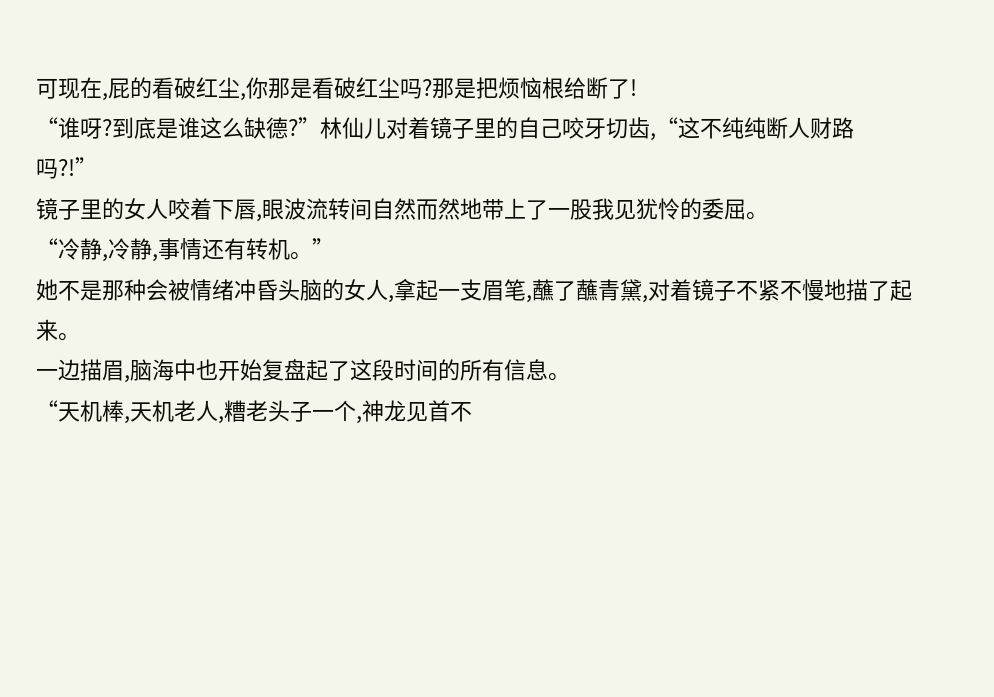可现在,屁的看破红尘,你那是看破红尘吗?那是把烦恼根给断了!
“谁呀?到底是谁这么缺德?”林仙儿对着镜子里的自己咬牙切齿,“这不纯纯断人财路吗?!”
镜子里的女人咬着下唇,眼波流转间自然而然地带上了一股我见犹怜的委屈。
“冷静,冷静,事情还有转机。”
她不是那种会被情绪冲昏头脑的女人,拿起一支眉笔,蘸了蘸青黛,对着镜子不紧不慢地描了起来。
一边描眉,脑海中也开始复盘起了这段时间的所有信息。
“天机棒,天机老人,糟老头子一个,神龙见首不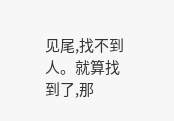见尾,找不到人。就算找到了,那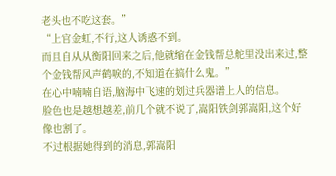老头也不吃这套。”
“上官金虹,不行,这人诱惑不到。
而且自从从衡阳回来之后,他就缩在金钱帮总舵里没出来过,整个金钱帮风声鹤唳的,不知道在搞什么鬼。”
在心中喃喃自语,脑海中飞速的划过兵器谱上人的信息。
脸色也是越想越差,前几个就不说了,嵩阳铁剑郭嵩阳,这个好像也割了。
不过根据她得到的消息,郭嵩阳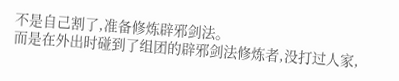不是自己割了,准备修炼辟邪剑法。
而是在外出时碰到了组团的辟邪剑法修炼者,没打过人家,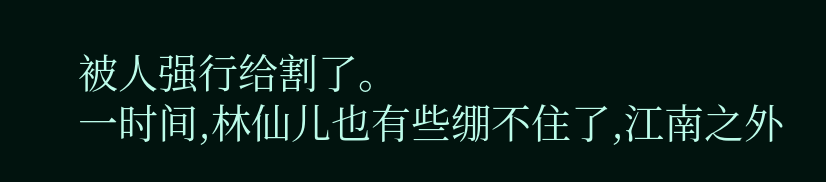被人强行给割了。
一时间,林仙儿也有些绷不住了,江南之外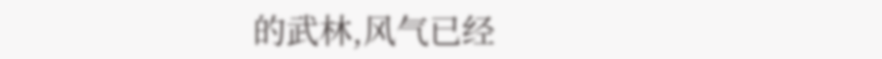的武林,风气已经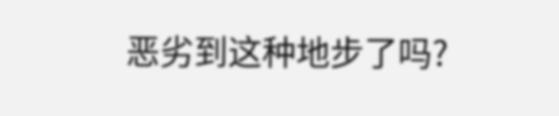恶劣到这种地步了吗?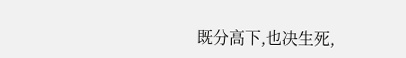既分高下,也决生死,